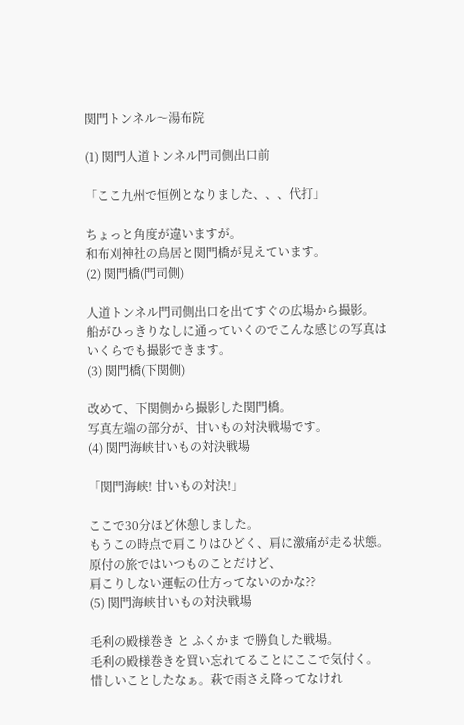関門トンネル〜湯布院

(1) 関門人道トンネル門司側出口前

「ここ九州で恒例となりました、、、代打」

ちょっと角度が違いますが。
和布刈神社の鳥居と関門橋が見えています。
(2) 関門橋(門司側)

人道トンネル門司側出口を出てすぐの広場から撮影。
船がひっきりなしに通っていくのでこんな感じの写真は
いくらでも撮影できます。
(3) 関門橋(下関側)

改めて、下関側から撮影した関門橋。
写真左端の部分が、甘いもの対決戦場です。
(4) 関門海峡甘いもの対決戦場

「関門海峡! 甘いもの対決!」

ここで30分ほど休憩しました。
もうこの時点で肩こりはひどく、肩に激痛が走る状態。
原付の旅ではいつものことだけど、
肩こりしない運転の仕方ってないのかな??
(5) 関門海峡甘いもの対決戦場

毛利の殿様巻き と ふくかま で勝負した戦場。
毛利の殿様巻きを買い忘れてることにここで気付く。
惜しいことしたなぁ。萩で雨さえ降ってなけれ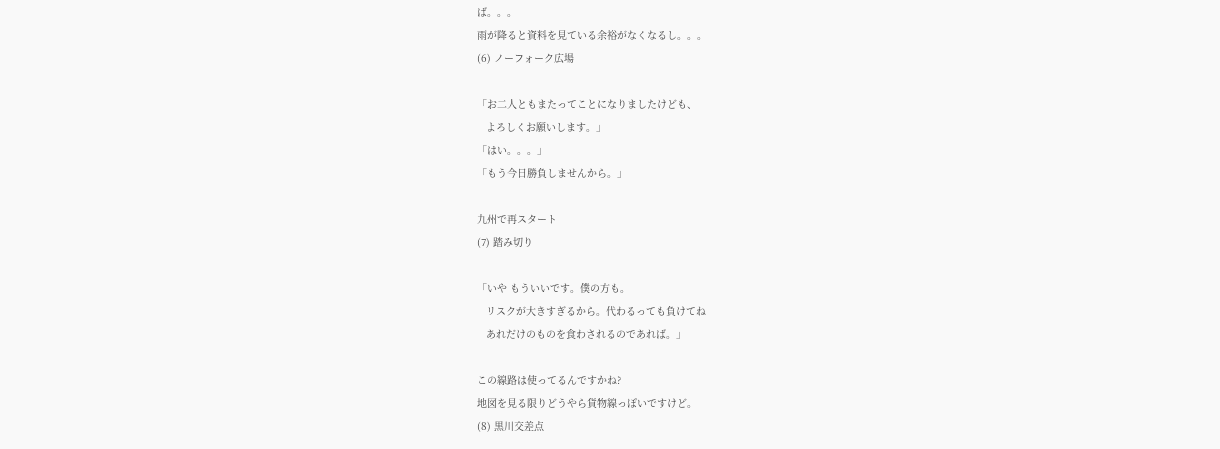ば。。。
雨が降ると資料を見ている余裕がなくなるし。。。
(6) ノーフォーク広場

「お二人ともまたってことになりましたけども、
   よろしくお願いします。」
「はい。。。」
「もう今日勝負しませんから。」

九州で再スタート
(7) 踏み切り

「いや もういいです。僕の方も。
   リスクが大きすぎるから。代わるっても負けてね
   あれだけのものを食わされるのであれば。」

この線路は使ってるんですかね?
地図を見る限りどうやら貨物線っぽいですけど。
(8) 黒川交差点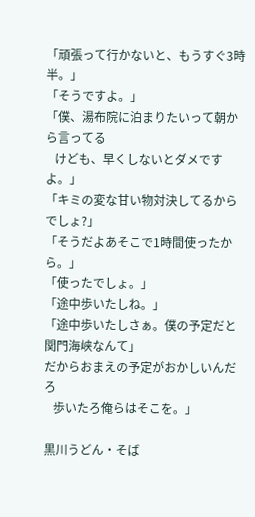「頑張って行かないと、もうすぐ3時半。」
「そうですよ。」
「僕、湯布院に泊まりたいって朝から言ってる
   けども、早くしないとダメですよ。」
「キミの変な甘い物対決してるからでしょ?」
「そうだよあそこで1時間使ったから。」
「使ったでしょ。」
「途中歩いたしね。」
「途中歩いたしさぁ。僕の予定だと関門海峡なんて」
だからおまえの予定がおかしいんだろ
   歩いたろ俺らはそこを。」

黒川うどん・そば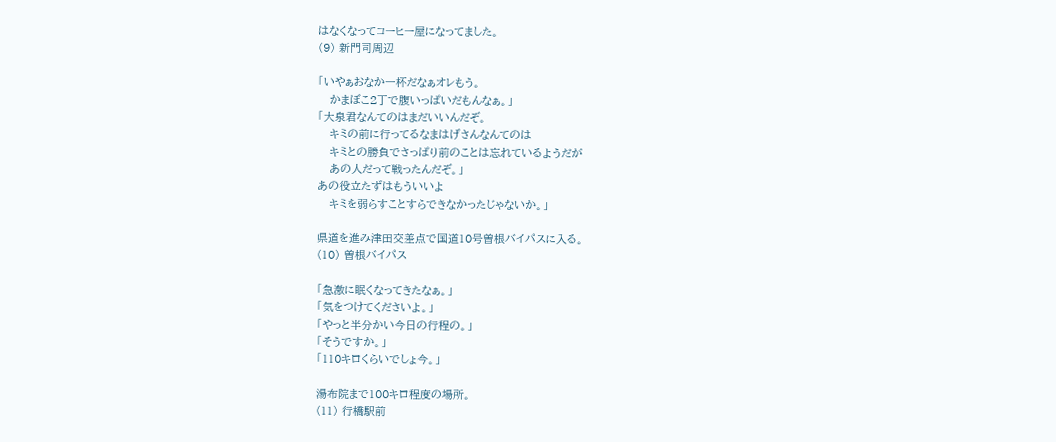はなくなってコーヒー屋になってました。
(9) 新門司周辺

「いやぁおなか一杯だなぁオレもう。
   かまぼこ2丁で腹いっぱいだもんなぁ。」
「大泉君なんてのはまだいいんだぞ。
   キミの前に行ってるなまはげさんなんてのは
   キミとの勝負でさっぱり前のことは忘れているようだが
   あの人だって戦ったんだぞ。」
あの役立たずはもういいよ
   キミを弱らすことすらできなかったじゃないか。」

県道を進み津田交差点で国道10号曽根バイパスに入る。
(10) 曽根バイパス

「急激に眠くなってきたなぁ。」
「気をつけてくださいよ。」
「やっと半分かい今日の行程の。」
「そうですか。」
「110キロくらいでしょ今。」

湯布院まで100キロ程度の場所。
(11) 行橋駅前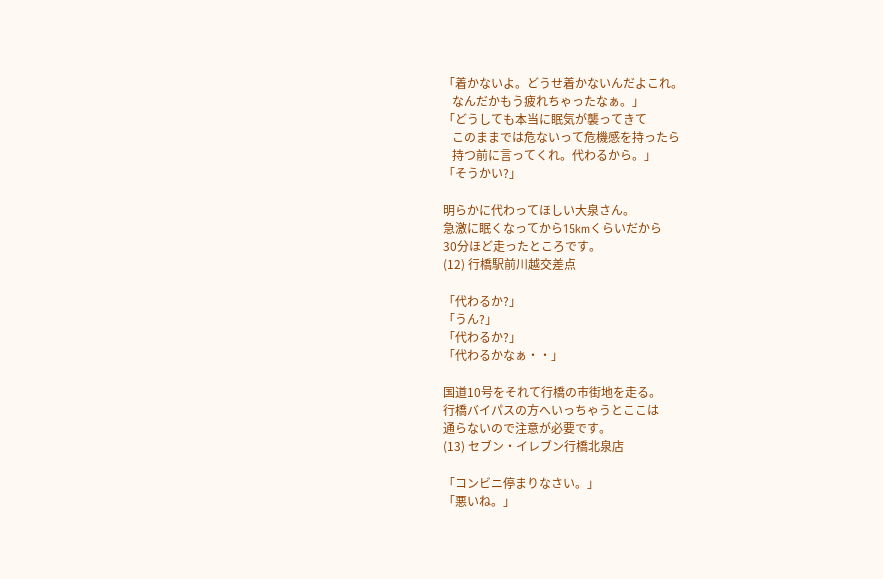「着かないよ。どうせ着かないんだよこれ。
   なんだかもう疲れちゃったなぁ。」
「どうしても本当に眠気が襲ってきて
   このままでは危ないって危機感を持ったら
   持つ前に言ってくれ。代わるから。」
「そうかい?」

明らかに代わってほしい大泉さん。
急激に眠くなってから15kmくらいだから
30分ほど走ったところです。
(12) 行橋駅前川越交差点

「代わるか?」
「うん?」
「代わるか?」
「代わるかなぁ・・」

国道10号をそれて行橋の市街地を走る。
行橋バイパスの方へいっちゃうとここは
通らないので注意が必要です。
(13) セブン・イレブン行橋北泉店

「コンビニ停まりなさい。」
「悪いね。」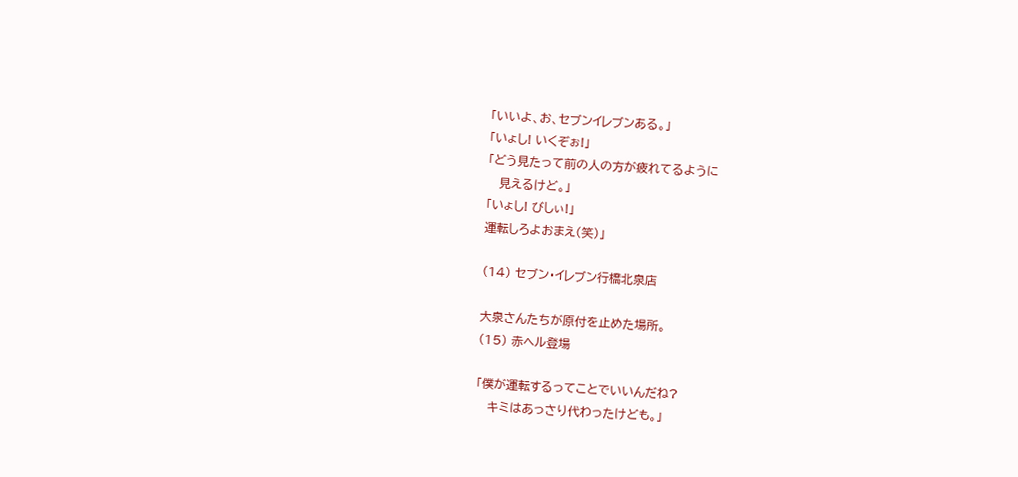「いいよ、お、セブンイレブンある。」
「いょし! いくぞぉ!」
「どう見たって前の人の方が疲れてるように
   見えるけど。」
「いょし! びしぃ!」
運転しろよおまえ(笑)」

(14) セブン・イレブン行橋北泉店

大泉さんたちが原付を止めた場所。
(15) 赤ヘル登場

「僕が運転するってことでいいんだね?
   キミはあっさり代わったけども。」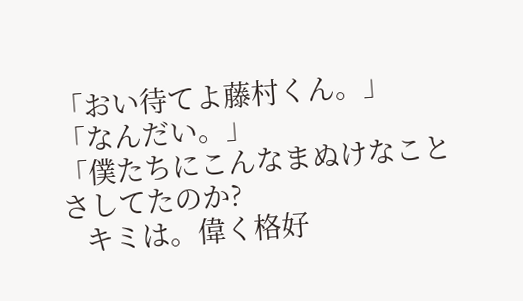「おい待てよ藤村くん。」
「なんだい。」
「僕たちにこんなまぬけなことさしてたのか?
   キミは。偉く格好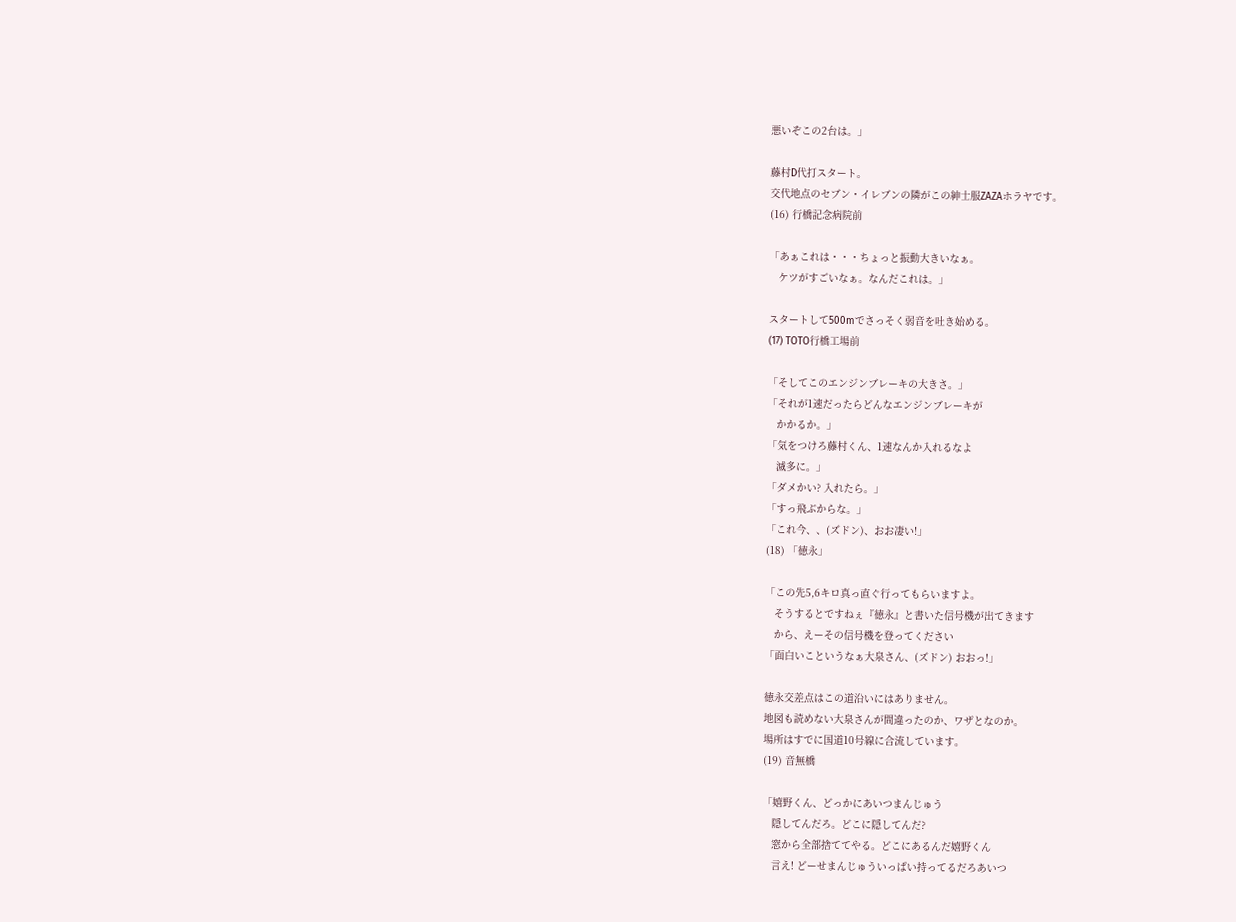悪いぞこの2台は。」

藤村D代打スタート。
交代地点のセブン・イレブンの隣がこの紳士服ZAZAホラヤです。
(16) 行橋記念病院前

「あぁこれは・・・ちょっと振動大きいなぁ。
   ケツがすごいなぁ。なんだこれは。」

スタートして500mでさっそく弱音を吐き始める。
(17) TOTO行橋工場前

「そしてこのエンジンブレーキの大きさ。」
「それが1速だったらどんなエンジンブレーキが
   かかるか。」
「気をつけろ藤村くん、1速なんか入れるなよ
   滅多に。」
「ダメかい? 入れたら。」
「すっ飛ぶからな。」
「これ今、、(ズドン)、おお凄い!」
(18) 「徳永」

「この先5,6キロ真っ直ぐ行ってもらいますよ。
   そうするとですねぇ『徳永』と書いた信号機が出てきます
   から、えーその信号機を登ってください
「面白いこというなぁ大泉さん、(ズドン) おおっ!」

徳永交差点はこの道沿いにはありません。
地図も読めない大泉さんが間違ったのか、ワザとなのか。
場所はすでに国道10号線に合流しています。
(19) 音無橋

「嬉野くん、どっかにあいつまんじゅう
   隠してんだろ。どこに隠してんだ?
   窓から全部捨ててやる。どこにあるんだ嬉野くん
   言え! どーせまんじゅういっぱい持ってるだろあいつ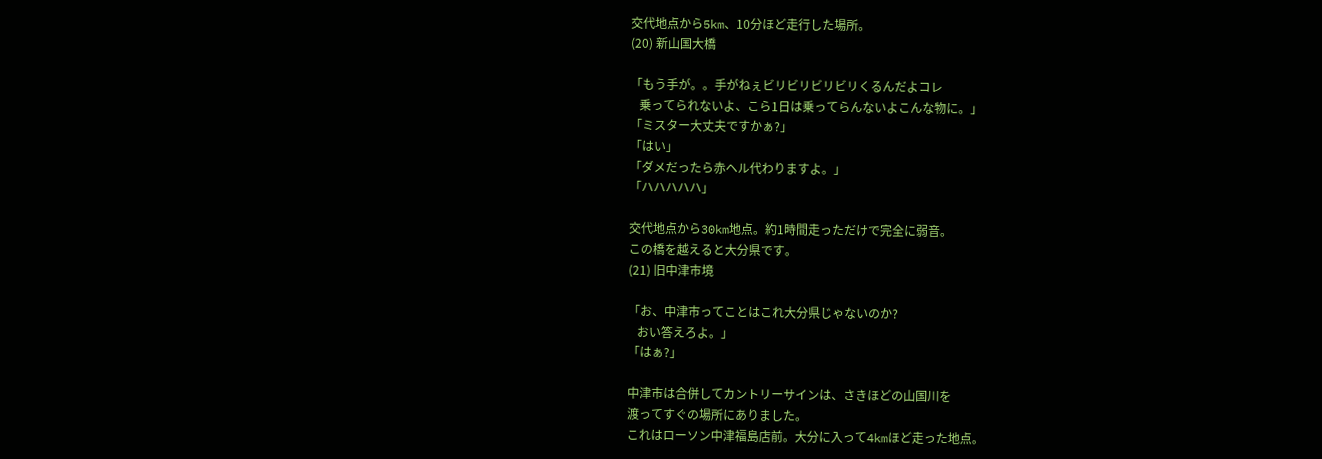交代地点から5km、10分ほど走行した場所。
(20) 新山国大橋

「もう手が。。手がねぇビリビリビリビリくるんだよコレ
   乗ってられないよ、こら1日は乗ってらんないよこんな物に。」
「ミスター大丈夫ですかぁ?」
「はい」
「ダメだったら赤ヘル代わりますよ。」
「ハハハハハ」

交代地点から30km地点。約1時間走っただけで完全に弱音。
この橋を越えると大分県です。
(21) 旧中津市境

「お、中津市ってことはこれ大分県じゃないのか?
   おい答えろよ。」
「はぁ?」

中津市は合併してカントリーサインは、さきほどの山国川を
渡ってすぐの場所にありました。
これはローソン中津福島店前。大分に入って4kmほど走った地点。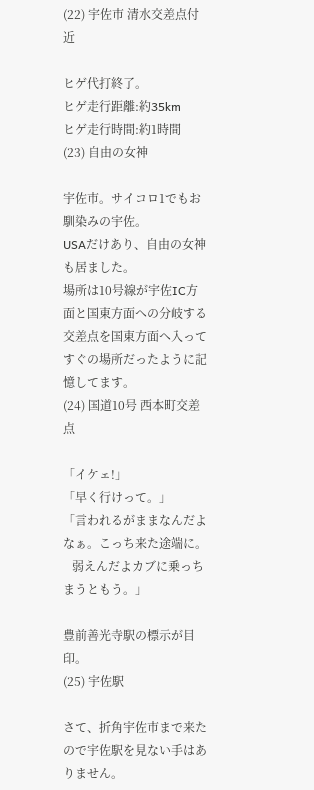(22) 宇佐市 清水交差点付近

ヒゲ代打終了。
ヒゲ走行距離:約35km
ヒゲ走行時間:約1時間
(23) 自由の女神

宇佐市。サイコロ1でもお馴染みの宇佐。
USAだけあり、自由の女神も居ました。
場所は10号線が宇佐IC方面と国東方面への分岐する
交差点を国東方面へ入ってすぐの場所だったように記憶してます。
(24) 国道10号 西本町交差点

「イケェ!」
「早く行けって。」
「言われるがままなんだよなぁ。こっち来た途端に。
   弱えんだよカブに乗っちまうともう。」

豊前善光寺駅の標示が目印。
(25) 宇佐駅

さて、折角宇佐市まで来たので宇佐駅を見ない手はありません。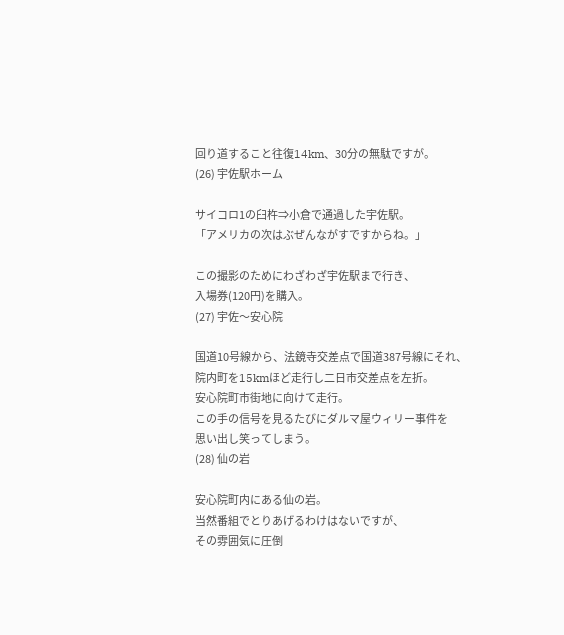回り道すること往復14km、30分の無駄ですが。
(26) 宇佐駅ホーム

サイコロ1の臼杵⇒小倉で通過した宇佐駅。
「アメリカの次はぶぜんながすですからね。」

この撮影のためにわざわざ宇佐駅まで行き、
入場券(120円)を購入。
(27) 宇佐〜安心院

国道10号線から、法鏡寺交差点で国道387号線にそれ、
院内町を15kmほど走行し二日市交差点を左折。
安心院町市街地に向けて走行。
この手の信号を見るたびにダルマ屋ウィリー事件を
思い出し笑ってしまう。
(28) 仙の岩

安心院町内にある仙の岩。
当然番組でとりあげるわけはないですが、
その雰囲気に圧倒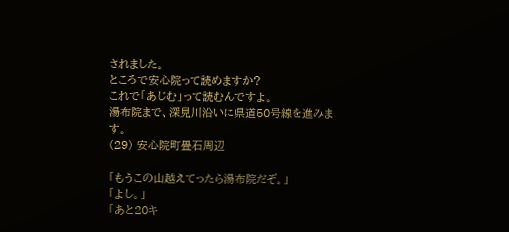されました。
ところで安心院って読めますか?
これで「あじむ」って読むんですよ。
湯布院まで、深見川沿いに県道50号線を進みます。
(29) 安心院町畳石周辺

「もうこの山越えてったら湯布院だぞ。」
「よし。」
「あと20キ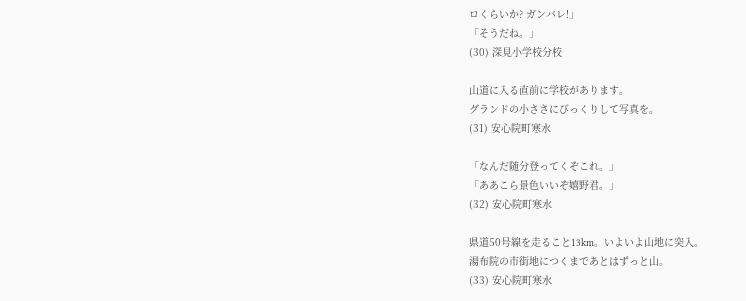ロくらいか? ガンバレ!」
「そうだね。」
(30) 深見小学校分校

山道に入る直前に学校があります。
グランドの小ささにびっくりして写真を。
(31) 安心院町寒水

「なんだ随分登ってくぞこれ。」
「ああこら景色いいぞ嬉野君。」
(32) 安心院町寒水

県道50号線を走ること13km。いよいよ山地に突入。
湯布院の市街地につくまであとはずっと山。
(33) 安心院町寒水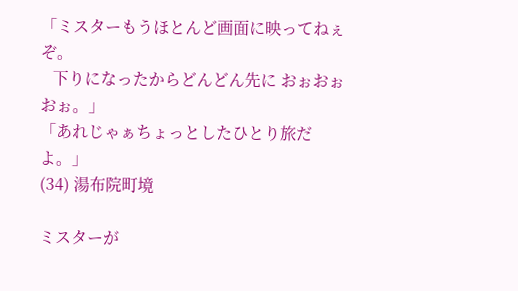「ミスターもうほとんど画面に映ってねぇぞ。
   下りになったからどんどん先に おぉおぉおぉ。」
「あれじゃぁちょっとしたひとり旅だよ。」
(34) 湯布院町境

ミスターが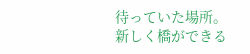待っていた場所。
新しく橋ができる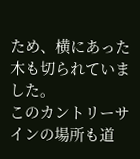ため、横にあった木も切られていました。
このカントリーサインの場所も道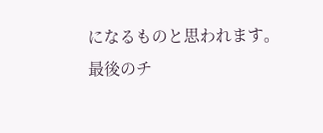になるものと思われます。
最後のチ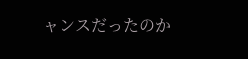ャンスだったのか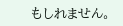もしれません。